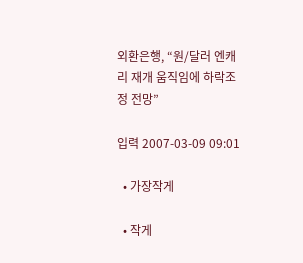외환은행, “원/달러 엔캐리 재개 움직임에 하락조정 전망”

입력 2007-03-09 09:01

  • 가장작게

  • 작게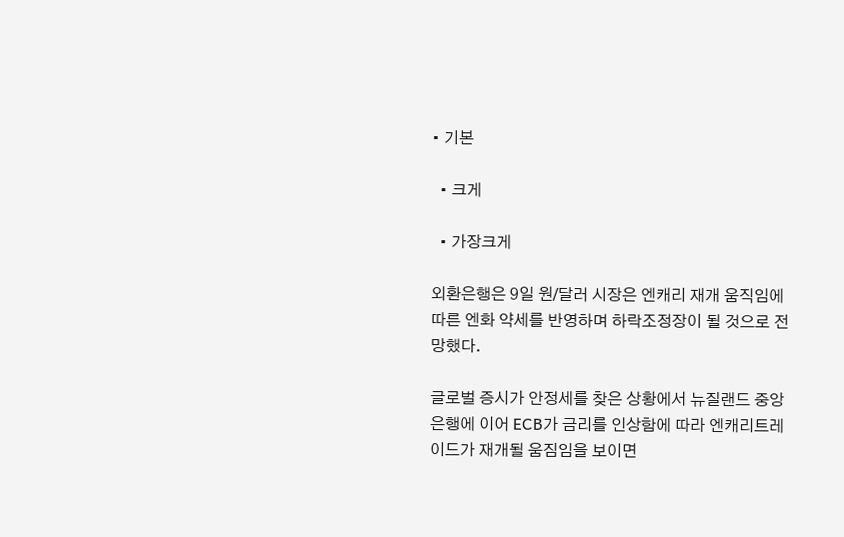• 기본

  • 크게

  • 가장크게

외환은행은 9일 원/달러 시장은 엔캐리 재개 움직임에 따른 엔화 약세를 반영하며 하락조정장이 될 것으로 전망했다.

글로벌 증시가 안정세를 찾은 상황에서 뉴질랜드 중앙은행에 이어 ECB가 금리를 인상함에 따라 엔캐리트레이드가 재개될 움짐임을 보이면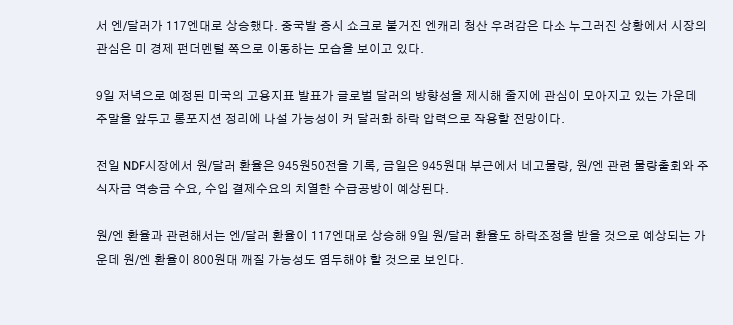서 엔/달러가 117엔대로 상승했다. 중국발 증시 쇼크로 불거진 엔캐리 청산 우려감은 다소 누그러진 상황에서 시장의 관심은 미 경제 펀더멘털 쪽으로 이동하는 모습을 보이고 있다.

9일 저녁으로 예정된 미국의 고용지표 발표가 글로벌 달러의 방향성을 제시해 줄지에 관심이 모아지고 있는 가운데 주말을 앞두고 롱포지션 정리에 나설 가능성이 커 달러화 하락 압력으로 작용할 전망이다.

전일 NDF시장에서 원/달러 환율은 945원50전을 기록, 금일은 945원대 부근에서 네고물량, 원/엔 관련 물량출회와 주식자금 역송금 수요, 수입 결제수요의 치열한 수급공방이 예상된다.

원/엔 환율과 관련해서는 엔/달러 환율이 117엔대로 상승해 9일 원/달러 환율도 하락조정을 받을 것으로 예상되는 가운데 원/엔 환율이 800원대 깨질 가능성도 염두해야 할 것으로 보인다.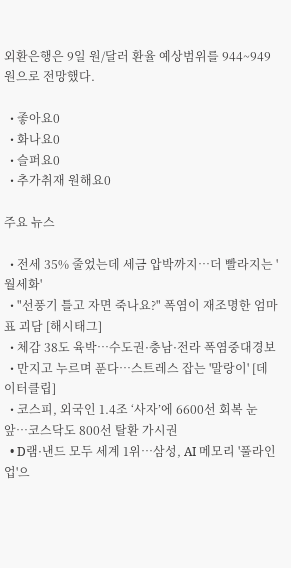외환은행은 9일 원/달러 환율 예상범위를 944~949원으로 전망했다.

  • 좋아요0
  • 화나요0
  • 슬퍼요0
  • 추가취재 원해요0

주요 뉴스

  • 전세 35% 줄었는데 세금 압박까지⋯더 빨라지는 '월세화'
  • "선풍기 틀고 자면 죽나요?" 폭염이 재조명한 엄마표 괴담 [해시태그]
  • 체감 38도 육박…수도권·충남·전라 폭염중대경보
  • 만지고 누르며 푼다…스트레스 잡는 '말랑이' [데이터클립]
  • 코스피, 외국인 1.4조 ‘사자’에 6600선 회복 눈앞…코스닥도 800선 탈환 가시권
  • D램·낸드 모두 세계 1위…삼성, AI 메모리 '풀라인업'으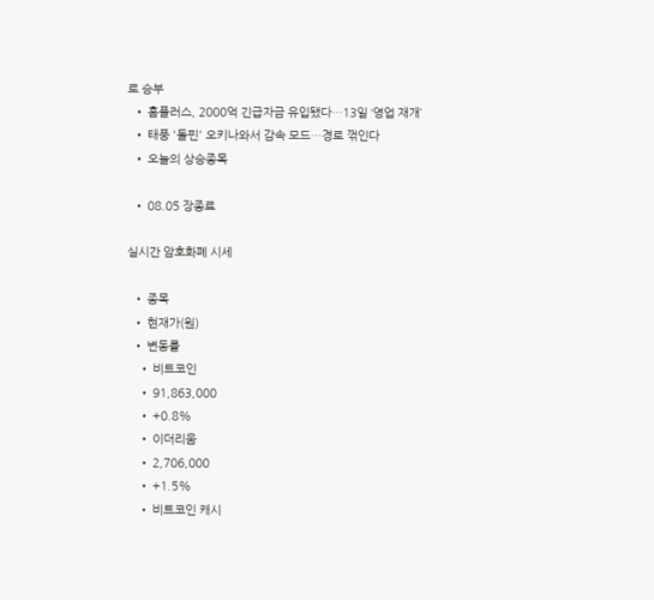로 승부
  • 홈플러스, 2000억 긴급자금 유입됐다…13일 ‘영업 재개’
  • 태풍 '돌핀' 오키나와서 감속 모드…경로 꺾인다
  • 오늘의 상승종목

  • 08.05 장종료

실시간 암호화폐 시세

  • 종목
  • 현재가(원)
  • 변동률
    • 비트코인
    • 91,863,000
    • +0.8%
    • 이더리움
    • 2,706,000
    • +1.5%
    • 비트코인 캐시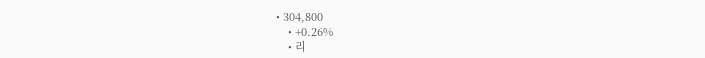• 304,800
    • +0.26%
    • 리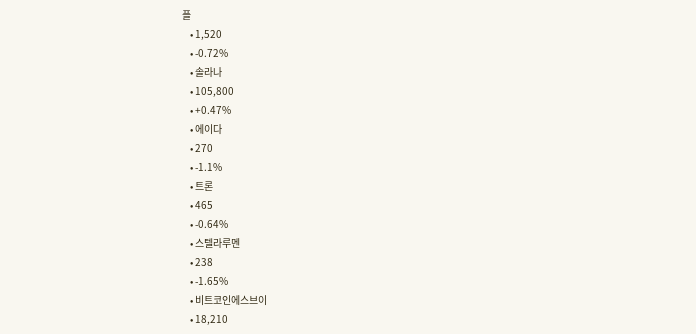플
    • 1,520
    • -0.72%
    • 솔라나
    • 105,800
    • +0.47%
    • 에이다
    • 270
    • -1.1%
    • 트론
    • 465
    • -0.64%
    • 스텔라루멘
    • 238
    • -1.65%
    • 비트코인에스브이
    • 18,210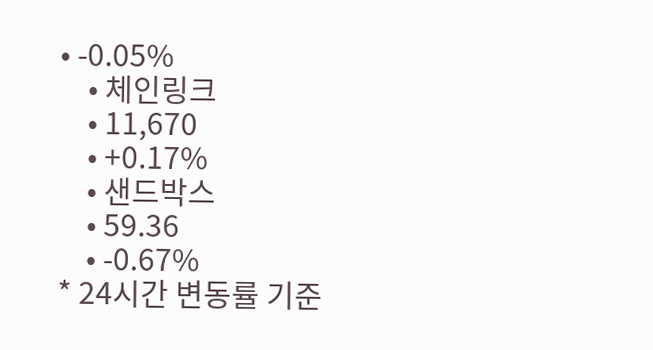• -0.05%
    • 체인링크
    • 11,670
    • +0.17%
    • 샌드박스
    • 59.36
    • -0.67%
* 24시간 변동률 기준